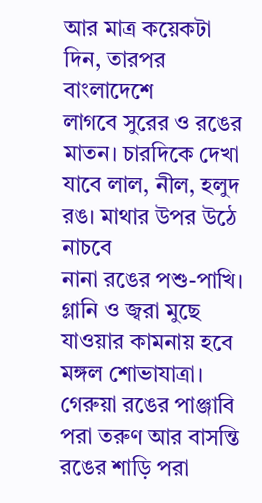আর মাত্র কয়েকটা দিন, তারপর বাংলাদেশে
লাগবে সুরের ও রঙের মাতন। চারদিকে দেখা
যাবে লাল, নীল, হলুদ রঙ। মাথার উপর উঠে নাচবে
নানা রঙের পশু-পাখি। গ্লানি ও জ্বরা মুছে
যাওয়ার কামনায় হবে মঙ্গল শোভাযাত্রা।
গেরুয়া রঙের পাঞ্জাবি পরা তরুণ আর বাসন্তি
রঙের শাড়ি পরা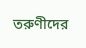তরুণীদের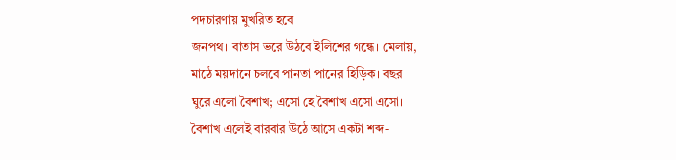পদচারণায় মুখরিত হবে
জনপথ। বাতাস ভরে উঠবে ইলিশের গন্ধে। মেলায়,
মাঠে ময়দানে চলবে পানতা পানের হিড়িক। বছর
ঘুরে এলো বৈশাখ; এসো হে বৈশাখ এসো এসো।
বৈশাখ এলেই বারবার উঠে আসে একটা শব্দ-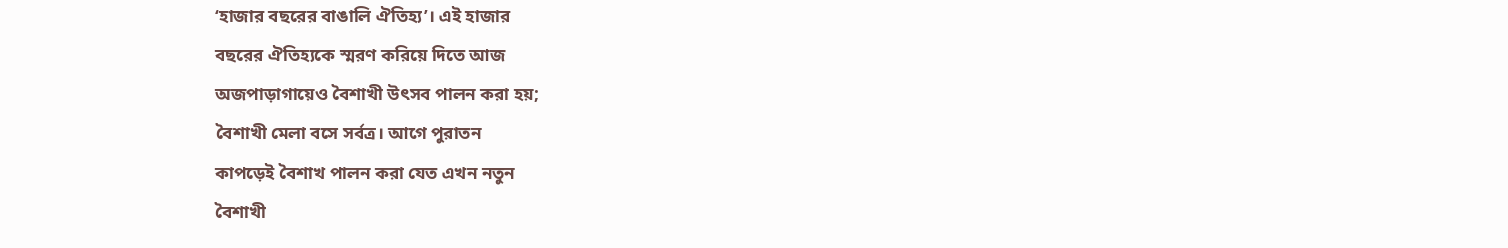‘হাজার বছরের বাঙালি ঐতিহ্য’। এই হাজার
বছরের ঐতিহ্যকে স্মরণ করিয়ে দিতে আজ
অজপাড়াগায়েও বৈশাখী উৎসব পালন করা হয়;
বৈশাখী মেলা বসে সর্বত্র। আগে পুরাতন
কাপড়েই বৈশাখ পালন করা যেত এখন নতুন
বৈশাখী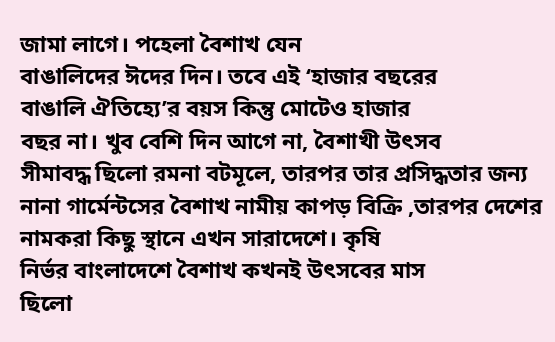জামা লাগে। পহেলা বৈশাখ যেন
বাঙালিদের ঈদের দিন। তবে এই ‘হাজার বছরের
বাঙালি ঐতিহ্যে’র বয়স কিন্তু মোটেও হাজার
বছর না। খুব বেশি দিন আগে না, বৈশাখী উৎসব
সীমাবদ্ধ ছিলো রমনা বটমূলে, তারপর তার প্রসিদ্ধতার জন্য নানা গার্মেন্টসের বৈশাখ নামীয় কাপড় বিক্রি ,তারপর দেশের
নামকরা কিছু স্থানে এখন সারাদেশে। কৃষি
নির্ভর বাংলাদেশে বৈশাখ কখনই উৎসবের মাস
ছিলো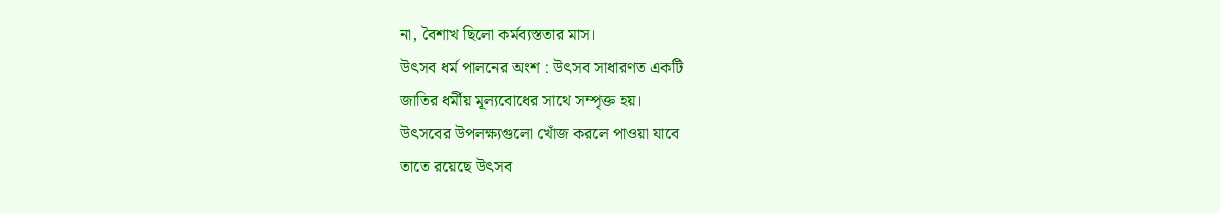না, বৈশাখ ছিলো কর্মব্যস্ততার মাস।
উৎসব ধর্ম পালনের অংশ : উৎসব সাধারণত একটি
জাতির ধর্মীয় মূল্যবোধের সাথে সম্পৃক্ত হয়।
উৎসবের উপলক্ষ্যগুলো খোঁজ করলে পাওয়া যাবে
তাতে রয়েছে উৎসব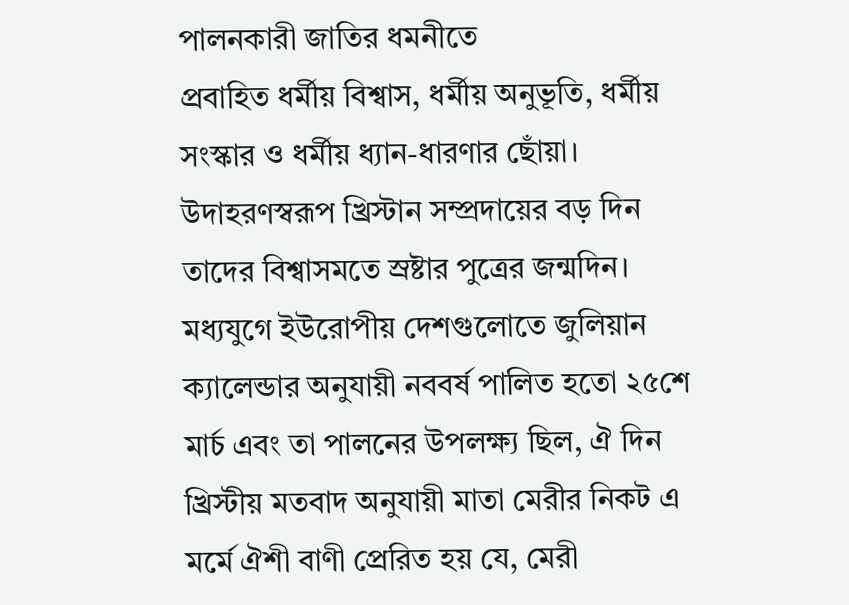পালনকারী জাতির ধমনীতে
প্রবাহিত ধর্মীয় বিশ্বাস, ধর্মীয় অনুভূতি, ধর্মীয়
সংস্কার ও ধর্মীয় ধ্যান-ধারণার ছোঁয়া।
উদাহরণস্বরূপ খ্রিস্টান সম্প্রদায়ের বড় দিন
তাদের বিশ্বাসমতে স্রষ্টার পুত্রের জন্মদিন।
মধ্যযুগে ইউরোপীয় দেশগুলোতে জুলিয়ান
ক্যালেন্ডার অনুযায়ী নববর্ষ পালিত হতো ২৫শে
মার্চ এবং তা পালনের উপলক্ষ্য ছিল, ঐ দিন
খ্রিস্টীয় মতবাদ অনুযায়ী মাতা মেরীর নিকট এ
মর্মে ঐশী বাণী প্রেরিত হয় যে, মেরী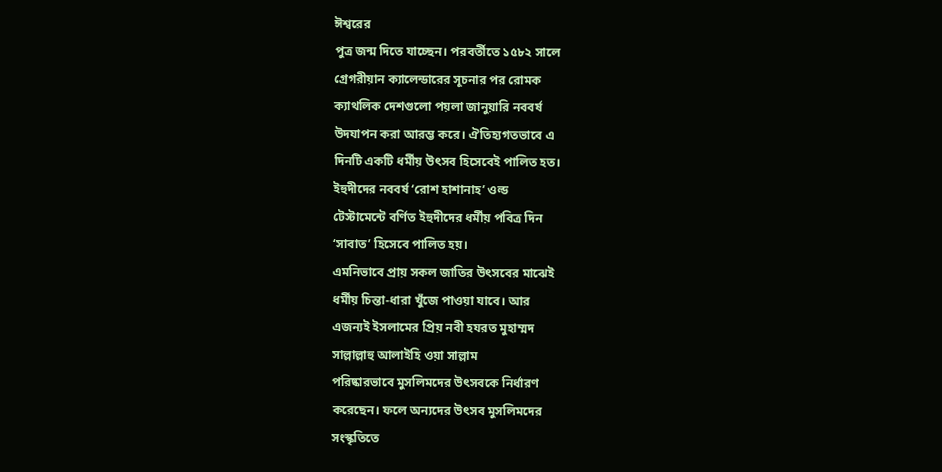ঈশ্বরের
পুত্র জন্ম দিতে যাচ্ছেন। পরবর্তীতে ১৫৮২ সালে
গ্রেগরীয়ান ক্যালেন্ডারের সূচনার পর রোমক
ক্যাথলিক দেশগুলো পয়লা জানুয়ারি নববর্ষ
উদযাপন করা আরম্ভ করে। ঐতিহ্যগতভাবে এ
দিনটি একটি ধর্মীয় উৎসব হিসেবেই পালিত হত।
ইহুদীদের নববর্ষ ‘রোশ হাশানাহ’ ওল্ড
টেস্টামেন্টে বর্ণিত ইহুদীদের ধর্মীয় পবিত্র দিন
‘সাবাত’ হিসেবে পালিত হয়।
এমনিভাবে প্রায় সকল জাতির উৎসবের মাঝেই
ধর্মীয় চিন্তা-ধারা খুঁজে পাওয়া যাবে। আর
এজন্যই ইসলামের প্রিয় নবী হযরত মুহাম্মদ
সাল্লাল্লাহু আলাইহি ওয়া সাল্লাম
পরিষ্কারভাবে মুসলিমদের উৎসবকে নির্ধারণ
করেছেন। ফলে অন্যদের উৎসব মুসলিমদের
সংস্কৃতিতে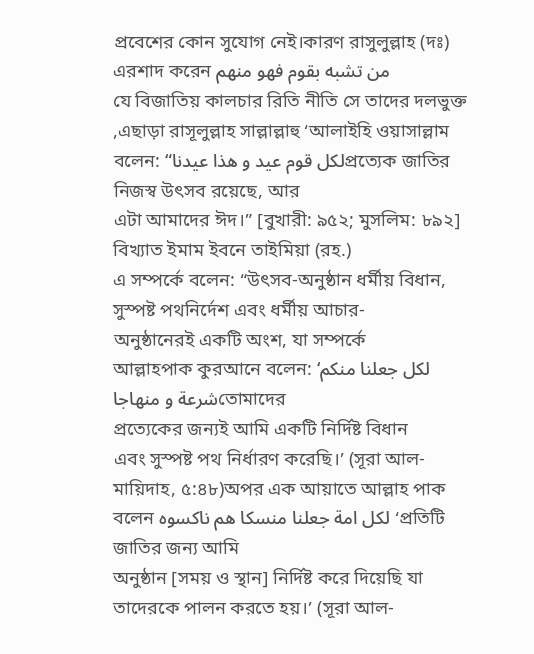প্রবেশের কোন সুযোগ নেই।কারণ রাসুলুল্লাহ (দঃ) এরশাদ করেন من تشبه بقوم فهو منهم
যে বিজাতিয় কালচার রিতি নীতি সে তাদের দলভুক্ত ,এছাড়া রাসূলুল্লাহ সাল্লাল্লাহু ‘আলাইহি ওয়াসাল্লাম
বলেন: “لكل قوم عيد و هذا عيدناপ্রত্যেক জাতির নিজস্ব উৎসব রয়েছে, আর
এটা আমাদের ঈদ।” [বুখারী: ৯৫২; মুসলিম: ৮৯২]
বিখ্যাত ইমাম ইবনে তাইমিয়া (রহ.)
এ সম্পর্কে বলেন: “উৎসব-অনুষ্ঠান ধর্মীয় বিধান,
সুস্পষ্ট পথনির্দেশ এবং ধর্মীয় আচার-
অনুষ্ঠানেরই একটি অংশ, যা সম্পর্কে
আল্লাহপাক কুরআনে বলেন: ‘لكل جعلنا منكم شرعة و منهاجاতোমাদের
প্রত্যেকের জন্যই আমি একটি নির্দিষ্ট বিধান
এবং সুস্পষ্ট পথ নির্ধারণ করেছি।’ (সূরা আল-
মায়িদাহ, ৫:৪৮)অপর এক আয়াতে আল্লাহ পাক বলেন لكل امة جعلنا منسكا هم ناكسوه ‘প্রতিটি জাতির জন্য আমি
অনুষ্ঠান [সময় ও স্থান] নির্দিষ্ট করে দিয়েছি যা
তাদেরকে পালন করতে হয়।’ (সূরা আল-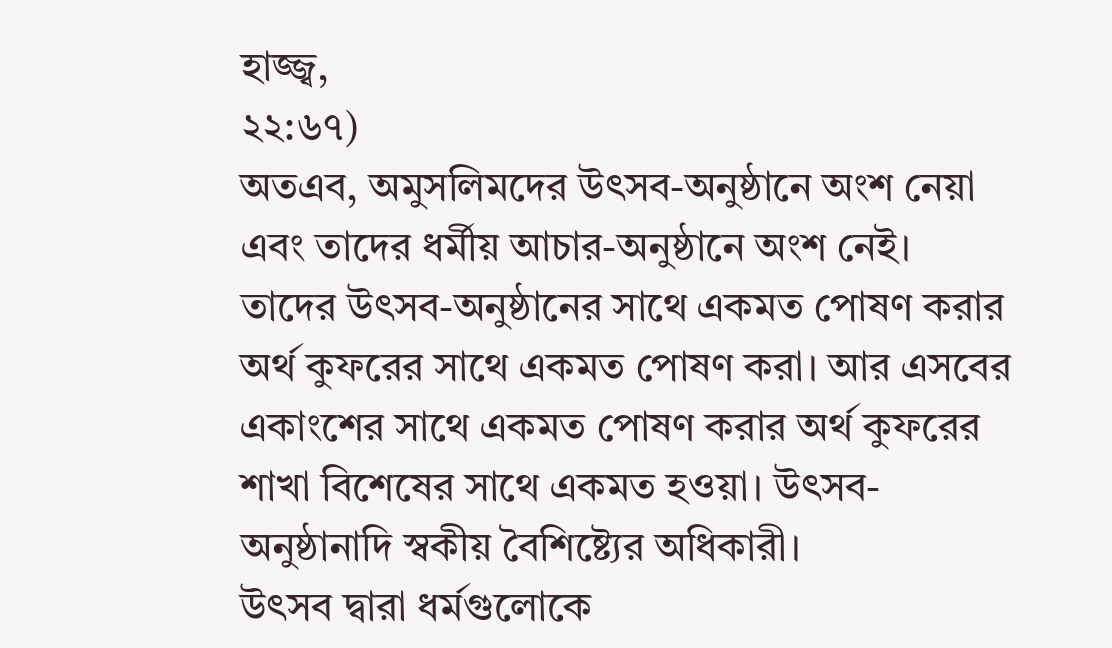হাজ্জ্ব,
২২:৬৭)
অতএব, অমুসলিমদের উৎসব-অনুষ্ঠানে অংশ নেয়া
এবং তাদের ধর্মীয় আচার-অনুষ্ঠানে অংশ নেই।
তাদের উৎসব-অনুষ্ঠানের সাথে একমত পোষণ করার
অর্থ কুফরের সাথে একমত পোষণ করা। আর এসবের
একাংশের সাথে একমত পোষণ করার অর্থ কুফরের
শাখা বিশেষের সাথে একমত হওয়া। উৎসব-
অনুষ্ঠানাদি স্বকীয় বৈশিষ্ট্যের অধিকারী।
উৎসব দ্বারা ধর্মগুলোকে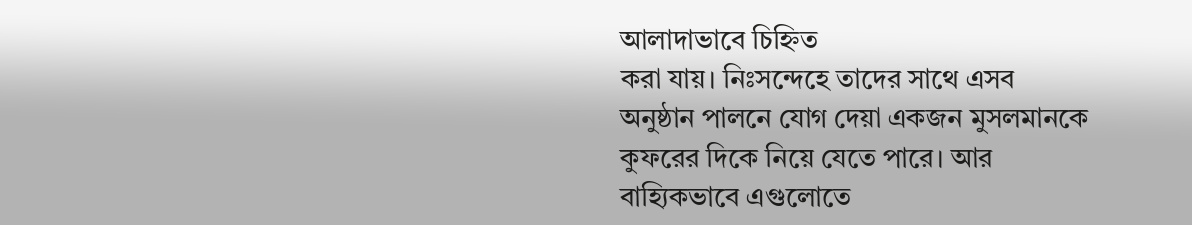আলাদাভাবে চিহ্নিত
করা যায়। নিঃসন্দেহে তাদের সাথে এসব
অনুষ্ঠান পালনে যোগ দেয়া একজন মুসলমানকে
কুফরের দিকে নিয়ে যেতে পারে। আর
বাহ্যিকভাবে এগুলোতে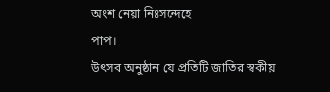অংশ নেয়া নিঃসন্দেহে
পাপ।
উৎসব অনুষ্ঠান যে প্রতিটি জাতির স্বকীয়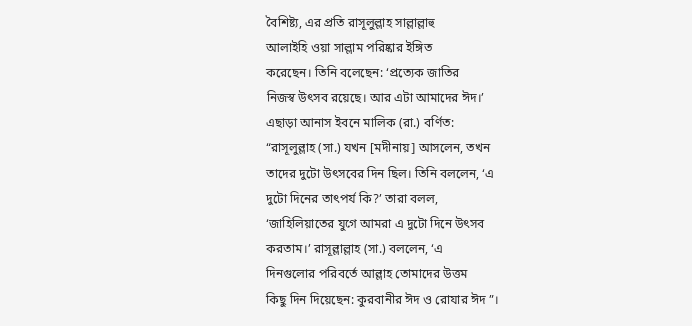বৈশিষ্ট্য, এর প্রতি রাসূলুল্লাহ সাল্লাল্লাহু
আলাইহি ওয়া সাল্লাম পরিষ্কার ইঙ্গিত
করেছেন। তিনি বলেছেন: ‘প্রত্যেক জাতির
নিজস্ব উৎসব রয়েছে। আর এটা আমাদের ঈদ।’
এছাড়া আনাস ইবনে মালিক (রা.) বর্ণিত:
“রাসূলুল্লাহ (সা.) যখন [মদীনায়] আসলেন, তখন
তাদের দুটো উৎসবের দিন ছিল। তিনি বললেন, ‘এ
দুটো দিনের তাৎপর্য কি?’ তারা বলল,
‘জাহিলিয়াতের যুগে আমরা এ দুটো দিনে উৎসব
করতাম।’ রাসূল্লাল্লাহ (সা.) বললেন, ‘এ
দিনগুলোর পরিবর্তে আল্লাহ তোমাদের উত্তম
কিছু দিন দিয়েছেন: কুরবানীর ঈদ ও রোযার ঈদ ”।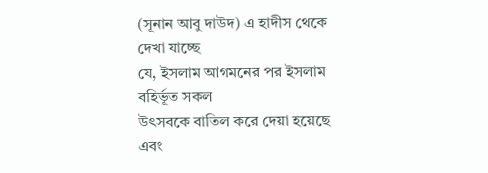(সূনান আবু দাউদ) এ হাদীস থেকে দেখা যাচ্ছে
যে, ইসলাম আগমনের পর ইসলাম বহির্ভূত সকল
উৎসবকে বাতিল করে দেয়া হয়েছে এবং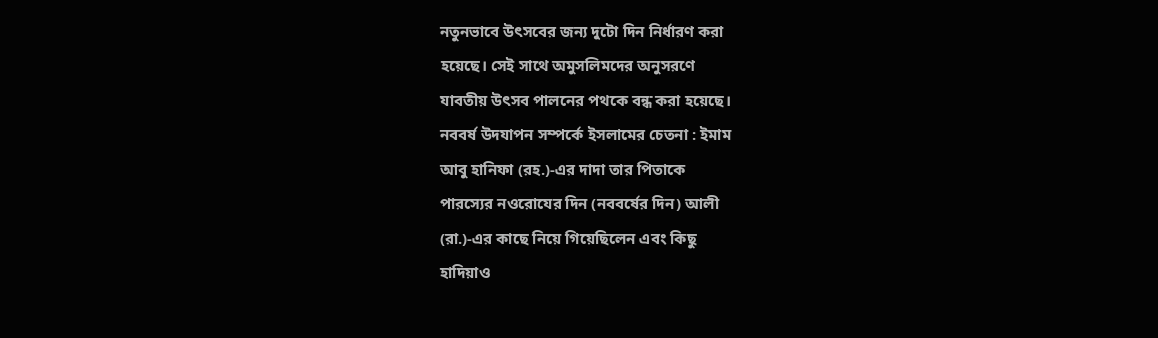নতুনভাবে উৎসবের জন্য দুটো দিন নির্ধারণ করা
হয়েছে। সেই সাথে অমুসলিমদের অনুসরণে
যাবতীয় উৎসব পালনের পথকে বন্ধ করা হয়েছে।
নববর্ষ উদযাপন সম্পর্কে ইসলামের চেতনা : ইমাম
আবু হানিফা (রহ.)-এর দাদা তার পিতাকে
পারস্যের নওরোযের দিন (নববর্ষের দিন) আলী
(রা.)-এর কাছে নিয়ে গিয়েছিলেন এবং কিছু
হাদিয়াও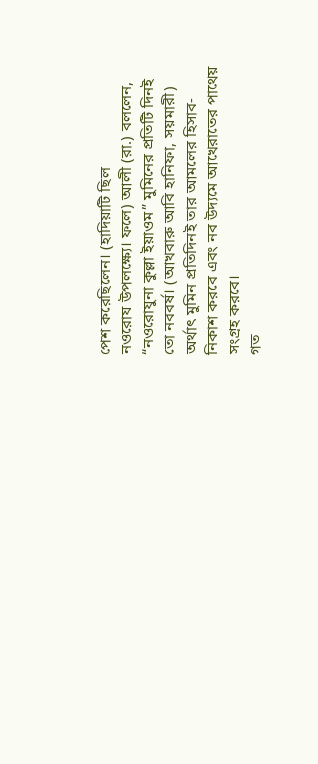পেশ করেছিলেন। (হাদিয়াটি ছিল
নওরোয উপলক্ষ্যে। ফলে) আলী (রা.) বললেন,
“নওরোযুনা কুল্লা ইয়াওম” মুমিনের প্রতিটি দিনই
তো নববর্ষ। (আখবারু আবি হানিফা, সয়মারী)
অর্থাৎ মুমিন প্রতিদিনই তার আমলের হিসাব-
নিকাশ করবে এবং নব উদ্যমে আখেরাতের পাথেয়
সংগ্রহ করবে।
গত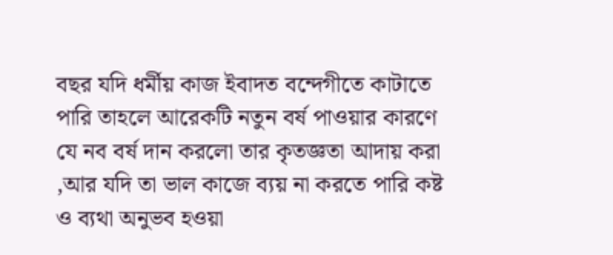বছর যদি ধর্মীয় কাজ ইবাদত বন্দেগীতে কাটাতে পারি তাহলে আরেকটি নতুন বর্ষ পাওয়ার কারণে যে নব বর্ষ দান করলো তার কৃতজ্ঞতা আদায় করা ,আর যদি তা ভাল কাজে ব্যয় না করতে পারি কষ্ট ও ব্যথা অনুভব হওয়া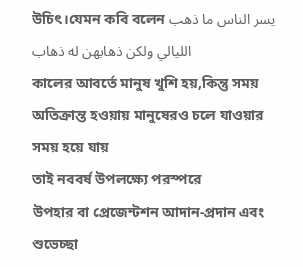উচিৎ।যেমন কবি বলেন يسر الناس ما ذهب الليالي ولكن ذهابهن له ذهاب
কালের আবর্তে মানুষ খুশি হয়,কিন্তু সময় অতিক্রান্ত হওয়ায় মানুষেরও চলে যাওয়ার সময় হয়ে যায়
তাই নববর্ষ উপলক্ষ্যে পরস্পরে
উপহার বা প্রেজেন্টশন আদান-প্রদান এবং
শুভেচ্ছা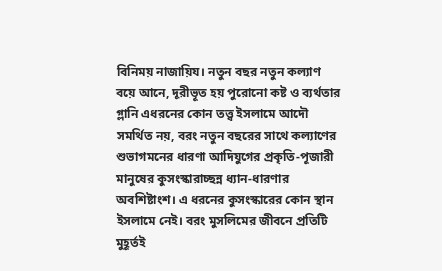বিনিময় নাজায়িয। নতুন বছর নতুন কল্যাণ
বয়ে আনে, দূরীভূত হয় পুরোনো কষ্ট ও ব্যর্থতার
গ্লানি এধরনের কোন তত্ত্ব ইসলামে আদৌ
সমর্থিত নয়, বরং নতুন বছরের সাথে কল্যাণের
শুভাগমনের ধারণা আদিযুগের প্রকৃতি-পূজারী
মানুষের কুসংস্কারাচ্ছন্ন ধ্যান-ধারণার
অবশিষ্টাংশ। এ ধরনের কুসংস্কারের কোন স্থান
ইসলামে নেই। বরং মুসলিমের জীবনে প্রতিটি
মুহূর্তই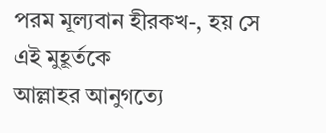পরম মূল্যবান হীরকখ-, হয় সে এই মুহূর্তকে
আল্লাহর আনুগত্যে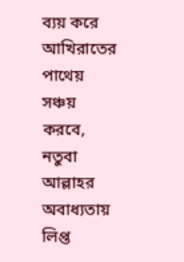ব্যয় করে আখিরাতের পাথেয়
সঞ্চয় করবে, নতুবা আল্লাহর অবাধ্যতায় লিপ্ত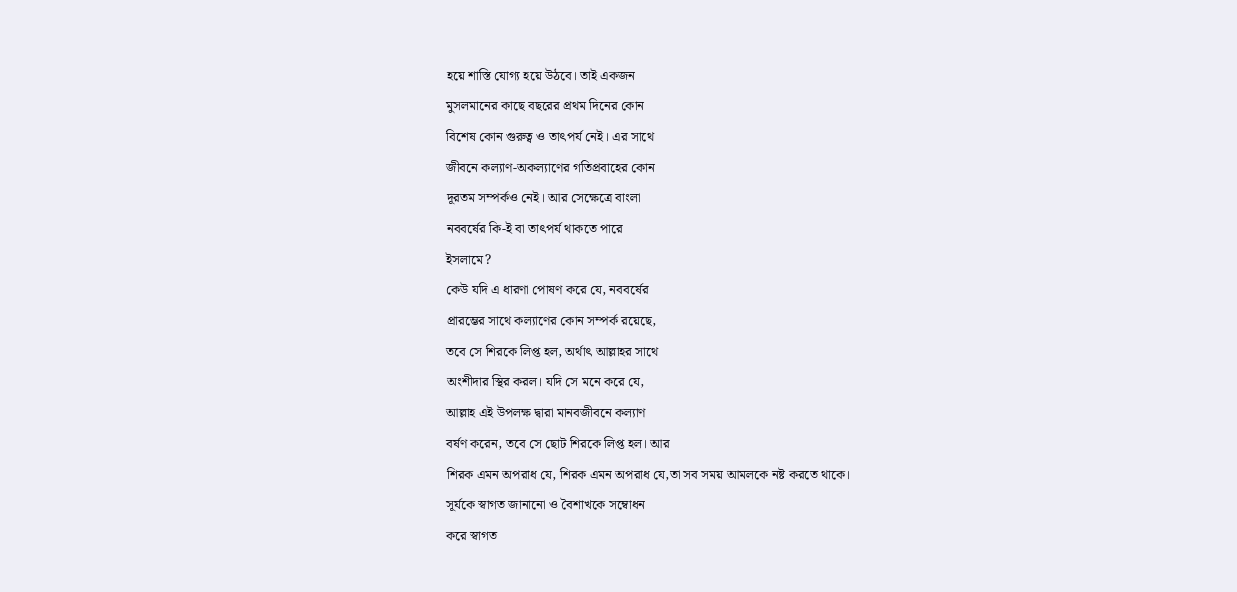হয়ে শাস্তি যোগ্য হয়ে উঠবে। তাই একজন
মুসলমানের কাছে বছরের প্রথম দিনের কোন
বিশেষ কোন গুরুত্ব ও তাৎপর্য নেই। এর সাথে
জীবনে কল্যাণ-অকল্যাণের গতিপ্রবাহের কোন
দূরতম সম্পর্কও নেই। আর সেক্ষেত্রে বাংলা
নববর্ষের কি-ই বা তাৎপর্য থাকতে পারে
ইসলামে?
কেউ যদি এ ধারণা পোষণ করে যে, নববর্ষের
প্রারম্ভের সাথে কল্যাণের কোন সম্পর্ক রয়েছে,
তবে সে শিরকে লিপ্ত হল, অর্থাৎ আল্লাহর সাথে
অংশীদার স্থির করল। যদি সে মনে করে যে,
আল্লাহ এই উপলক্ষ দ্বারা মানবজীবনে কল্যাণ
বর্ষণ করেন, তবে সে ছোট শিরকে লিপ্ত হল। আর
শিরক এমন অপরাধ যে, শিরক এমন অপরাধ যে,তা সব সময় আমলকে নষ্ট করতে থাকে।
সূর্যকে স্বাগত জানানো ও বৈশাখকে সম্বোধন
করে স্বাগত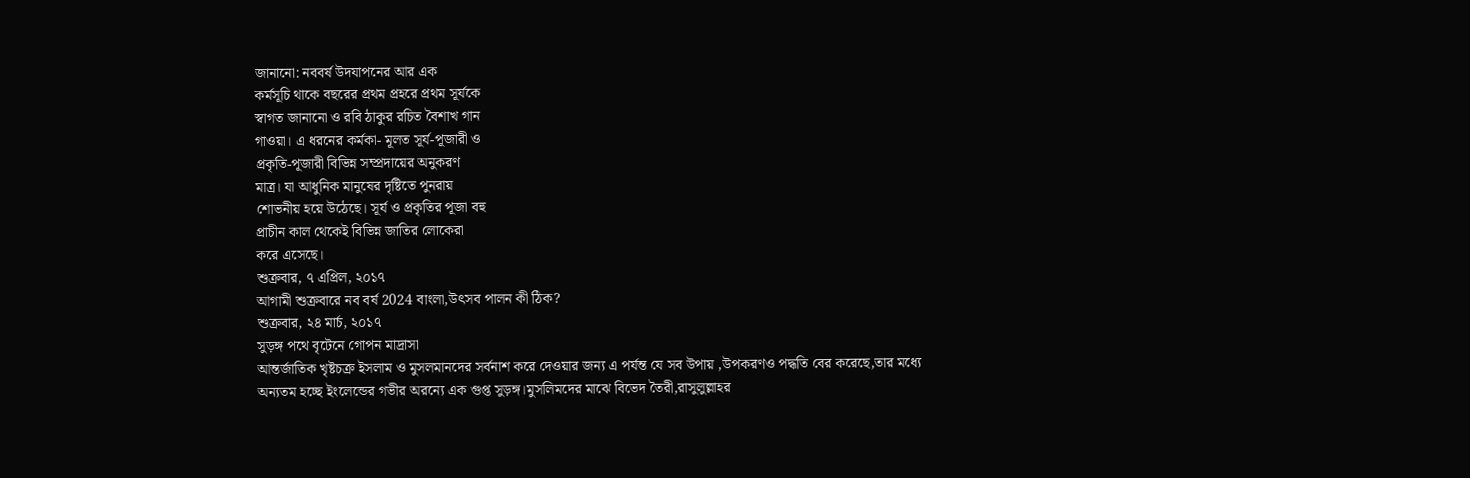জানানো: নববর্ষ উদযাপনের আর এক
কর্মসূচি থাকে বছরের প্রথম প্রহরে প্রথম সূর্যকে
স্বাগত জানানো ও রবি ঠাকুর রচিত বৈশাখ গান
গাওয়া। এ ধরনের কর্মকা- মূলত সূর্য-পূজারী ও
প্রকৃতি-পূজারী বিভিন্ন সম্প্রদায়ের অনুকরণ
মাত্র। যা আধুনিক মানুষের দৃষ্টিতে পুনরায়
শোভনীয় হয়ে উঠেছে। সূর্য ও প্রকৃতির পূজা বহু
প্রাচীন কাল থেকেই বিভিন্ন জাতির লোকেরা
করে এসেছে।
শুক্রবার, ৭ এপ্রিল, ২০১৭
আগামী শুক্রবারে নব বর্ষ 2024 বাংলা,উৎসব পালন কী ঠিক?
শুক্রবার, ২৪ মার্চ, ২০১৭
সুড়ঙ্গ পথে বৃটেনে গোপন মাদ্রাসা
আন্তর্জাতিক খৃষ্টচক্র ইসলাম ও মুসলমানদের সর্বনাশ করে দেওয়ার জন্য এ পর্যন্ত যে সব উপায় ,উপকরণও পদ্ধতি বের করেছে,তার মধ্যে অন্যতম হচ্ছে ইংলেন্ডের গভীর অরন্যে এক গুপ্ত সুড়ঙ্গ।মুসলিমদের মাঝে বিভেদ তৈরী,রাসুলুল্লাহর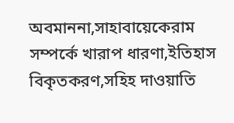অবমাননা,সাহাবায়েকেরাম সম্পর্কে খারাপ ধারণা,ইতিহাস বিকৃতকরণ,সহিহ দাওয়াতি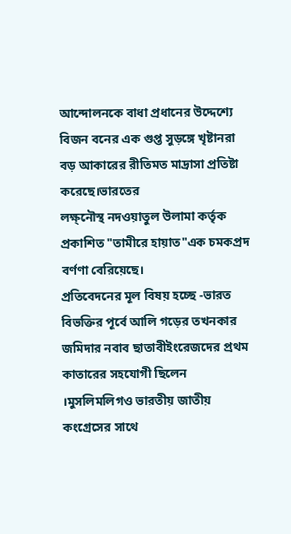আন্দোলনকে বাধা প্রধানের উদ্দেশ্যে বিজন বনের এক গুপ্ত সুড়ঙ্গে খৃষ্টানরা বড় আকারের রীতিমত মাদ্রাসা প্রতিষ্টা করেছে।ভারতের
লক্ষ্নৌস্থ নদওয়াতুল উলামা কর্তৃক প্রকাশিত "তামীরে হায়াত"এক চমকপ্রদ বর্ণণা বেরিয়েছে।
প্রতিবেদনের মূল বিষয় হচ্ছে -ভারত বিভক্তির পূর্বে আলি গড়ের তখনকার জমিদার নবাব ছাতাবীইংরেজদের প্রথম কাতারের সহযোগী ছিলেন ।মুসলিমলিগও ভারতীয় জাতীয় কংগ্রেসের সাথে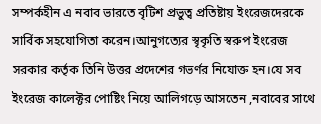সম্পর্কহীন এ নবাব ভারতে বৃটিশ প্রভুত্ব প্রতিষ্টায় ইংরেজদেরকে সার্বিক সহযোগিতা করেন।আনুগত্যের স্বৃকৃতি স্বরুপ ইংরেজ সরকার কর্তৃক তিনি উত্তর প্রদেশের গভর্ণর নিযোক্ত হন।যে সব ইংরেজ কালেক্টর পোষ্টিং নিয়ে আলিগড়ে আসতেন ,নবাবের সাথে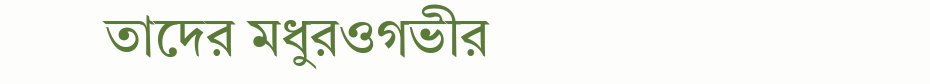তাদের মধুরওগভীর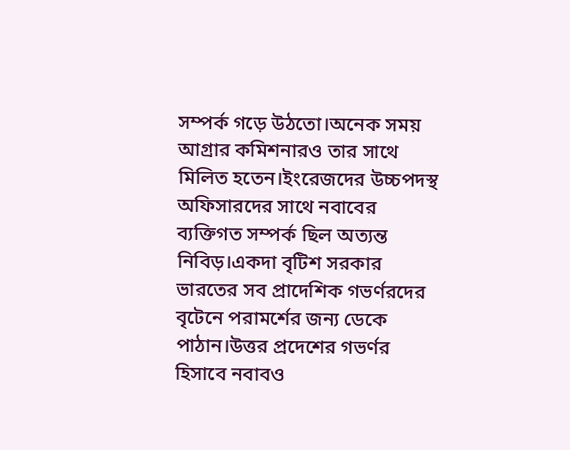সম্পর্ক গড়ে উঠতো।অনেক সময় আগ্রার কমিশনারও তার সাথে মিলিত হতেন।ইংরেজদের উচ্চপদস্থ অফিসারদের সাথে নবাবের ব্যক্তিগত সম্পর্ক ছিল অত্যন্ত নিবিড়।একদা বৃটিশ সরকার ভারতের সব প্রাদেশিক গভর্ণরদের বৃটেনে পরামর্শের জন্য ডেকে পাঠান।উত্তর প্রদেশের গভর্ণর হিসাবে নবাবও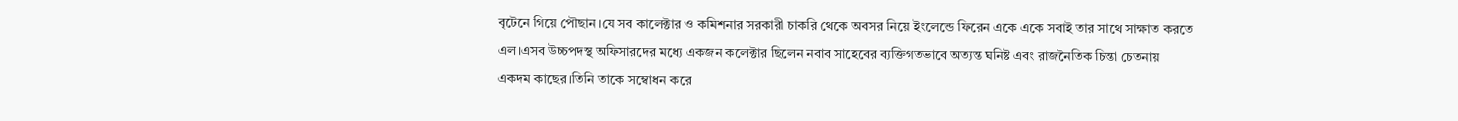বৃটেনে গিয়ে পৌছান।যে সব কালেক্টার ও কমিশনার সরকারী চাকরি থেকে অবসর নিয়ে ইংলেন্ডে ফিরেন একে একে সবাই তার সাথে সাক্ষাত করতে এল।এসব উচ্চপদস্থ অফিসারদের মধ্যে একজন কলেক্টার ছিলেন নবাব সাহেবের ব্যক্তিগতভাবে অত্যন্ত ঘনিষ্ট এবং রাজনৈতিক চিন্তা চেতনায় একদম কাছের।তিনি তাকে সম্বোধন করে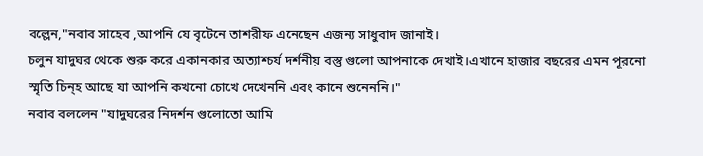বল্লেন,"নবাব সাহেব ,আপনি যে বৃটেনে তাশরীফ এনেছেন এজন্য সাধুবাদ জানাই।
চলুন যাদুঘর থেকে শুরু করে একানকার অত্যাশ্চর্য দর্শনীয় বস্তু গুলো আপনাকে দেখাই।এখানে হাজার বছরের এমন পূরনো স্মৃতি চিন্হ আছে যা আপনি কখনো চোখে দেখেননি এবং কানে শুনেননি।"
নবাব বললেন "যাদুঘরের নিদর্শন গুলোতো আমি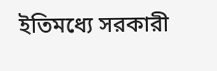ইতিমধ্যে সরকারী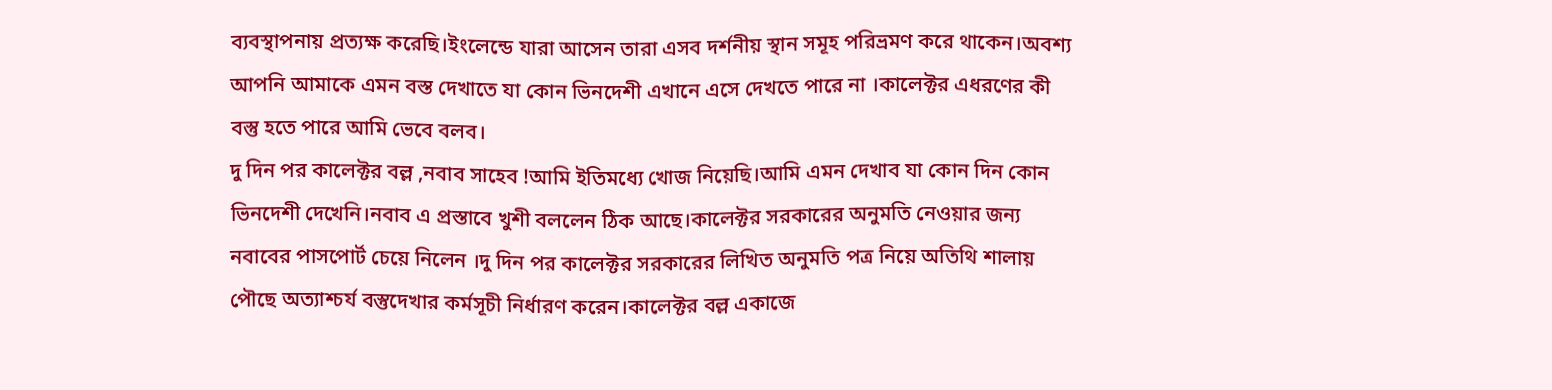ব্যবস্থাপনায় প্রত্যক্ষ করেছি।ইংলেন্ডে যারা আসেন তারা এসব দর্শনীয় স্থান সমূহ পরিভ্রমণ করে থাকেন।অবশ্য আপনি আমাকে এমন বস্ত দেখাতে যা কোন ভিনদেশী এখানে এসে দেখতে পারে না ।কালেক্টর এধরণের কী বস্তু হতে পারে আমি ভেবে বলব।
দু দিন পর কালেক্টর বল্ল ,নবাব সাহেব !আমি ইতিমধ্যে খোজ নিয়েছি।আমি এমন দেখাব যা কোন দিন কোন ভিনদেশী দেখেনি।নবাব এ প্রস্তাবে খুশী বললেন ঠিক আছে।কালেক্টর সরকারের অনুমতি নেওয়ার জন্য নবাবের পাসপোর্ট চেয়ে নিলেন ।দু দিন পর কালেক্টর সরকারের লিখিত অনুমতি পত্র নিয়ে অতিথি শালায় পৌছে অত্যাশ্চর্য বস্তুদেখার কর্মসূচী নির্ধারণ করেন।কালেক্টর বল্ল একাজে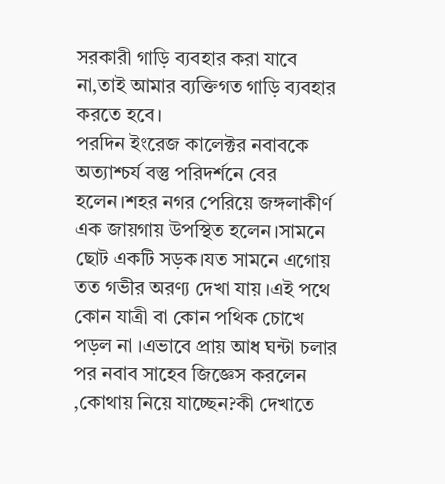সরকারী গাড়ি ব্যবহার করা যাবে না,তাই আমার ব্যক্তিগত গাড়ি ব্যবহার করতে হবে।
পরদিন ইংরেজ কালেক্টর নবাবকে অত্যাশ্চর্য বস্তু পরিদর্শনে বের হলেন।শহর নগর পেরিয়ে জঙ্গলাকীর্ণ এক জায়গায় উপস্থিত হলেন।সামনে ছোট একটি সড়ক।যত সামনে এগোয় তত গভীর অরণ্য দেখা যায় ।এই পথে কোন যাত্রী বা কোন পথিক চোখে পড়ল না ।এভাবে প্রায় আধ ঘন্টা চলার পর নবাব সাহেব জিজ্ঞেস করলেন ,কোথায় নিয়ে যাচ্ছেন?কী দেখাতে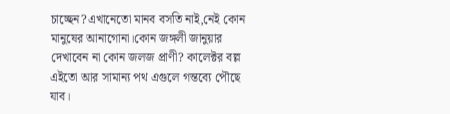চাচ্ছেন?এখানেতো মানব বসতি নাই,নেই কোন মানুষের আনাগোনা।কোন জঙ্গলী জানুয়ার দেখাবেন না কোন জলজ প্রাণী? কালেক্টর বল্ল এইতো আর সামান্য পথ এগুলে গন্তব্যে পৌছে যাব।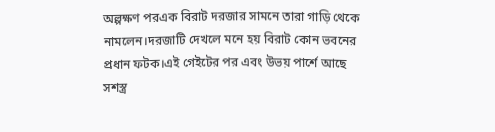অল্পক্ষণ পরএক বিরাট দরজার সামনে তারা গাড়ি থেকে নামলেন।দরজাটি দেখলে মনে হয় বিরাট কোন ভবনের প্রধান ফটক।এই গেইটের পর এবং উভয় পার্শে আছে সশস্ত্র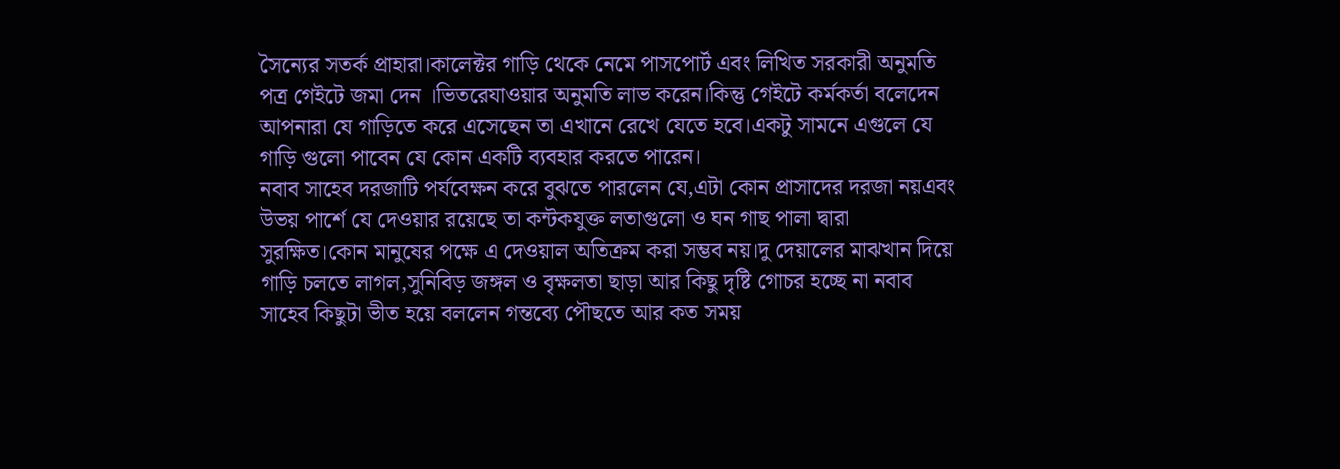সৈন্যের সতর্ক প্রাহারা।কালেক্টর গাড়ি থেকে নেমে পাসপোর্ট এবং লিখিত সরকারী অনুমতি পত্র গেইটে জমা দেন ।ভিতরেযাওয়ার অনুমতি লাভ করেন।কিন্তু গেইটে কর্মকর্তা বলেদেন আপনারা যে গাড়িতে করে এসেছেন তা এখানে রেখে যেতে হবে।একটু সামনে এগুলে যে গাড়ি গুলো পাবেন যে কোন একটি ব্যবহার করতে পারেন।
নবাব সাহেব দরজাটি পর্যবেক্ষন করে বুঝতে পারলেন যে,এটা কোন প্রাসাদের দরজা নয়এবং উভয় পার্শে যে দেওয়ার রয়েছে তা কন্টকযুক্ত লতাগুলো ও ঘন গাছ পালা দ্বারা সুরক্ষিত।কোন মানুষের পক্ষে এ দেওয়াল অতিক্রম করা সম্ভব নয়।দু দেয়ালের মাঝখান দিয়ে গাড়ি চলতে লাগল,সুনিবিড় জঙ্গল ও বৃক্ষলতা ছাড়া আর কিছু দৃষ্টি গোচর হচ্ছে না নবাব সাহেব কিছুটা ভীত হয়ে বললেন গন্তব্যে পৌছতে আর কত সময়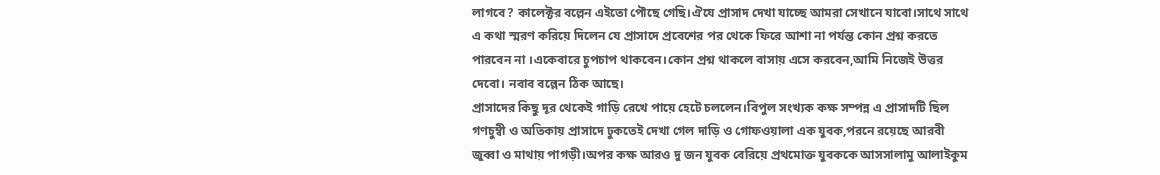লাগবে? কালেক্টর বল্লেন এইতো পৌছে গেছি।ঐযে প্রাসাদ দেখা যাচ্ছে আমরা সেখানে যাবো।সাথে সাথে এ কথা স্মরণ করিয়ে দিলেন যে প্রাসাদে প্রবেশের পর থেকে ফিরে আশা না পর্যন্ত কোন প্রশ্ন করতে পারবেন না ।একেবারে চুপচাপ থাকবেন।কোন প্রশ্ন থাকলে বাসায় এসে করবেন,আমি নিজেই উত্তর দেবো। নবাব বল্লেন ঠিক আছে।
প্রাসাদের কিছু দূর থেকেই গাড়ি রেখে পায়ে হেটে চললেন।বিপুল সংখ্যক কক্ষ সম্পন্ন এ প্রাসাদটি ছিল গণচুম্বী ও অতিকায় প্রাসাদে ঢুকতেই দেখা গেল দাড়ি ও গোফওয়ালা এক যুবক,পরনে রয়েছে আরবী জুব্বা ও মাথায় পাগড়ী।অপর কক্ষ আরও দু জন যুবক বেরিয়ে প্রথমোক্ত যুবককে আসসালামু আলাইকুম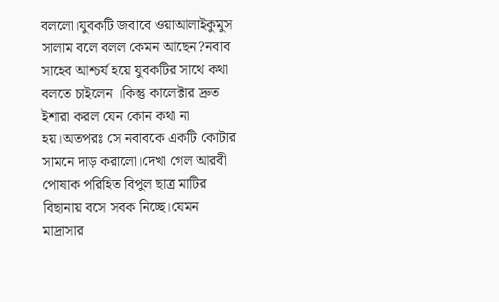বললো।যুবকটি জবাবে ওয়াআলাইকুমুস সালাম বলে বলল কেমন আছেন?নবাব সাহেব আশ্চর্য হয়ে যুবকটির সাথে কথা বলতে চাইলেন ।কিন্তু কালেক্টার দ্রুত ইশারা করল যেন কোন কথা না হয়।অতপরঃ সে নবাবকে একটি কোটার সামনে দাড় করালো।দেখা গেল আরবী পোষাক পরিহিত বিপুল ছাত্র মাটির বিছানায় বসে সবক নিচ্ছে।যেমন মাদ্রাসার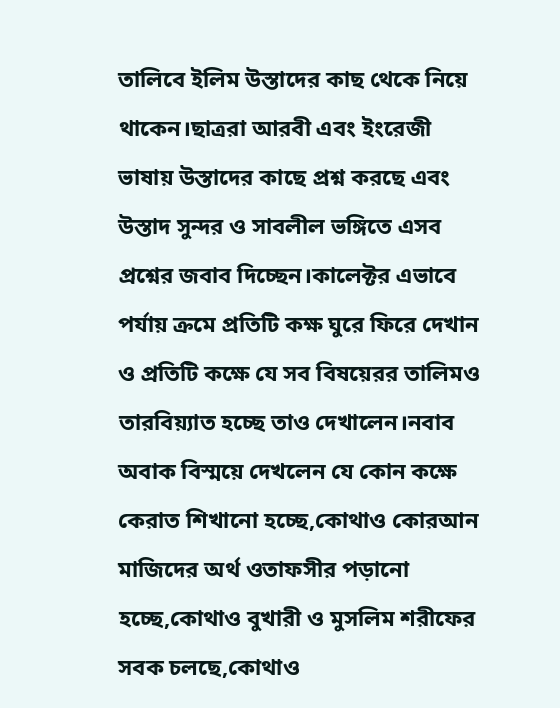তালিবে ইলিম উস্তাদের কাছ থেকে নিয়ে থাকেন।ছাত্ররা আরবী এবং ইংরেজী ভাষায় উস্তাদের কাছে প্রশ্ন করছে এবং উস্তাদ সুন্দর ও সাবলীল ভঙ্গিতে এসব প্রশ্নের জবাব দিচ্ছেন।কালেক্টর এভাবে পর্যায় ক্রমে প্রতিটি কক্ষ ঘুরে ফিরে দেখান ও প্রতিটি কক্ষে যে সব বিষয়েরর তালিমও তারবিয়্যাত হচ্ছে তাও দেখালেন।নবাব অবাক বিস্ময়ে দেখলেন যে কোন কক্ষে কেরাত শিখানো হচ্ছে,কোথাও কোরআন মাজিদের অর্থ ওতাফসীর পড়ানো হচ্ছে,কোথাও বুখারী ও মুসলিম শরীফের সবক চলছে,কোথাও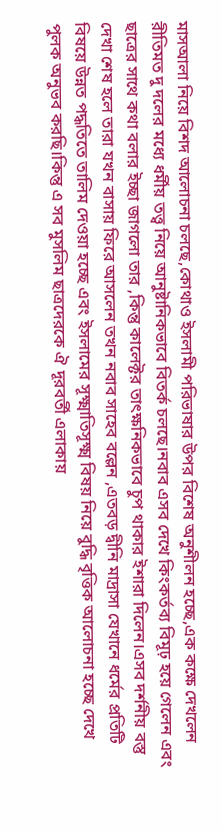মাসআলা নিয়ে বিশদ আলোচনা চলছে,কোথাও ইসলামী পরিভাষার উপর বিশেষ অনুশীলন হচ্ছে,এক কক্ষে দেখলেন রীতিমত দু দলের মধ্যে ধর্মীয় তত্ত্ব নিয়ে আনুষ্টানিকভাবে বিতর্ক চলছে।নবাব এসব দেখে কিংকর্তব্য বিমূঢ় হয়ে গেলেন এবং ছাত্রের সাথে কথা বলার ইচ্ছা জাগলো তার ,কিন্তু কালেক্টর তাৎক্ষনিকভাবে চুপ থাকার ইশারা দিলেন।এসব দর্শনীয় বস্তু দেখা শেষ হলে তারা যখন বাসায় ফিরে আসলেন তখন নবাব সাহেব বল্লেন ,এতবড় দ্বীনি মাদ্রাসা যেখানে ধর্মের প্রতিটি বিষয়ে উন্নত পদ্ধতিতে তালিম দেওয়া হচ্ছে এবং ইসলামের সূক্ষ্মাতিসূক্ষ্ম বিষয় নিয়ে বুদ্ধি বৃত্তিক আলোচনা হচ্ছে দেখে পুলক অনুভব করছি।কিন্তু এ সব মুসলিম ছাত্রদেরকে ঐ দূরবর্তী এলাকায়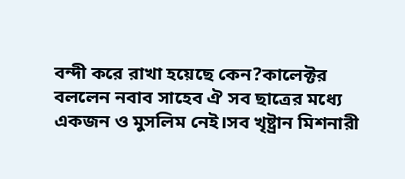বন্দী করে রাখা হয়েছে কেন?কালেক্টর বললেন নবাব সাহেব ঐ সব ছাত্রের মধ্যে একজন ও মুসলিম নেই।সব খৃষ্ট্রান মিশনারী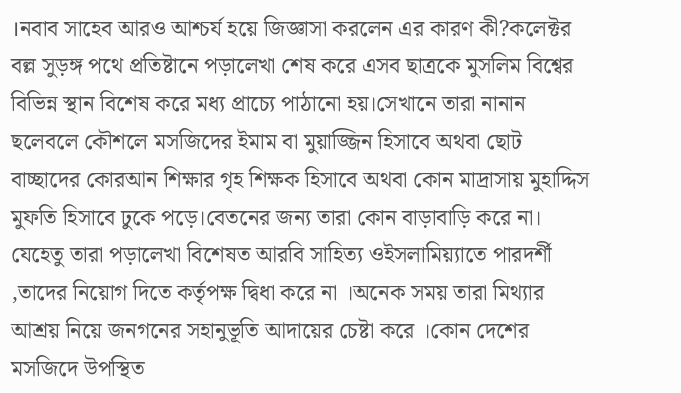।নবাব সাহেব আরও আশ্চর্য হয়ে জিজ্ঞাসা করলেন এর কারণ কী?কলেক্টর বল্ল সুড়ঙ্গ পথে প্রতিষ্টানে পড়ালেখা শেষ করে এসব ছাত্রকে মুসলিম বিশ্বের বিভিন্ন স্থান বিশেষ করে মধ্য প্রাচ্যে পাঠানো হয়।সেখানে তারা নানান ছলেবলে কৌশলে মসজিদের ইমাম বা মুয়াজ্জিন হিসাবে অথবা ছোট বাচ্ছাদের কোরআন শিক্ষার গৃহ শিক্ষক হিসাবে অথবা কোন মাদ্রাসায় মুহাদ্দিস মুফতি হিসাবে ঢুকে পড়ে।বেতনের জন্য তারা কোন বাড়াবাড়ি করে না। যেহেতু তারা পড়ালেখা বিশেষত আরবি সাহিত্য ওইসলামিয়্যাতে পারদর্শী ,তাদের নিয়োগ দিতে কর্তৃপক্ষ দ্বিধা করে না ।অনেক সময় তারা মিথ্যার আশ্রয় নিয়ে জনগনের সহানুভূতি আদায়ের চেষ্টা করে ।কোন দেশের মসজিদে উপস্থিত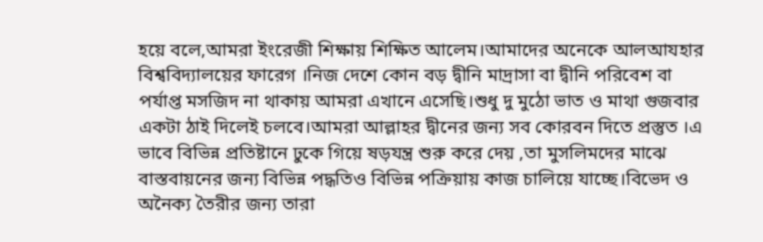হয়ে বলে,আমরা ইংরেজী শিক্ষায় শিক্ষিত আলেম।আমাদের অনেকে আলআযহার বিশ্ববিদ্যালয়ের ফারেগ ।নিজ দেশে কোন বড় দ্বীনি মাদ্রাসা বা দ্বীনি পরিবেশ বা পর্যাপ্ত মসজিদ না থাকায় আমরা এখানে এসেছি।শুধু দু মুঠো ভাত ও মাথা গুজবার একটা ঠাই দিলেই চলবে।আমরা আল্লাহর দ্বীনের জন্য সব কোরবন দিতে প্রস্তুত ।এ ভাবে বিভিন্ন প্রতিষ্টানে ঢুকে গিয়ে ষড়যন্ত্র শুরু করে দেয় ,তা মুসলিমদের মাঝে বাস্তবায়নের জন্য বিভিন্ন পদ্ধতিও বিভিন্ন পক্রিয়ায় কাজ চালিয়ে যাচ্ছে।বিভেদ ও অনৈক্য তৈরীর জন্য তারা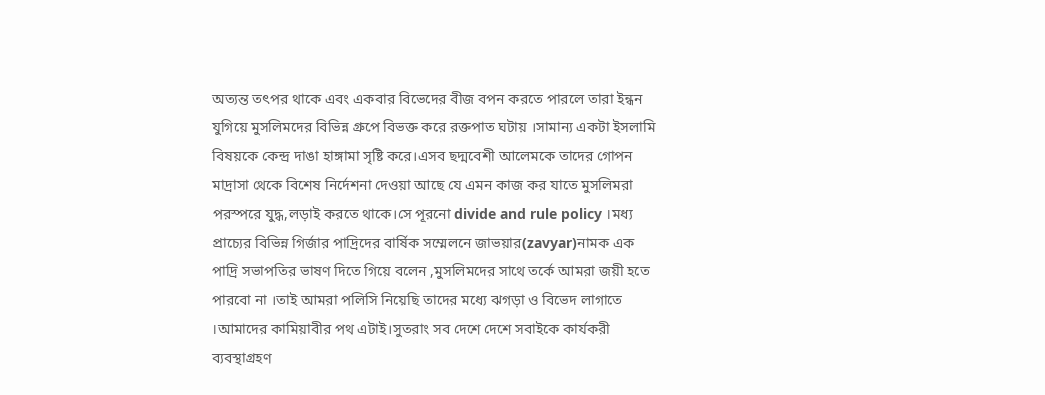অত্যন্ত তৎপর থাকে এবং একবার বিভেদের বীজ বপন করতে পারলে তারা ইন্ধন যুগিয়ে মুসলিমদের বিভিন্ন গ্রুপে বিভক্ত করে রক্তপাত ঘটায় ।সামান্য একটা ইসলামি বিষয়কে কেন্দ্র দাঙা হাঙ্গামা সৃষ্টি করে।এসব ছদ্মবেশী আলেমকে তাদের গোপন মাদ্রাসা থেকে বিশেষ নির্দেশনা দেওয়া আছে যে এমন কাজ কর যাতে মুসলিমরা পরস্পরে যুদ্ধ,লড়াই করতে থাকে।সে পূরনো divide and rule policy ।মধ্য প্রাচ্যের বিভিন্ন গির্জার পাদ্রিদের বার্ষিক সম্মেলনে জাভয়ার(zavyar)নামক এক পাদ্রি সভাপতির ভাষণ দিতে গিয়ে বলেন ,মুসলিমদের সাথে তর্কে আমরা জয়ী হতে পারবো না ।তাই আমরা পলিসি নিয়েছি তাদের মধ্যে ঝগড়া ও বিভেদ লাগাতে ।আমাদের কামিয়াবীর পথ এটাই।সুতরাং সব দেশে দেশে সবাইকে কার্যকরী ব্যবস্থাগ্রহণ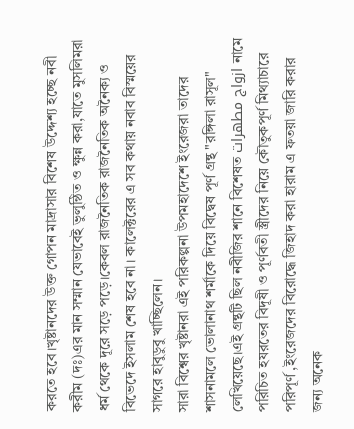করতে হবে।খৃষ্টানদের উক্ত গোপন মাদ্রাসার বিশেষ উদ্দেশ্য হচ্ছে নবী করীম (দঃ)এর মান সম্মান যেভাবেই ভুলুন্ঠিত ও ক্ষুন্ন করা,যাতে মুসলিমরা ধর্ম থেকে দূরে সড়ে পড়ে।কেবল রাজনৈতিক রাজনৈতিক অনৈক্য ও বিভেদে ইসলাম শেষ হবে না। কালেক্টরের এ সব কথায় নবাব বিস্ময়ের সাগরে হাবুডুবু খাচ্ছিলেন।
সারা বিশ্বের খৃষ্টানরা এই পরিকল্পনা উপমহাদেশে ইংরেজরা তাদের শাসনামলে ভোলানাথ শর্মাকে দিয়ে বিদ্বেষ পূর্ণ গ্রন্থ "রঙ্গিলা রাসূল" লেখিয়েছে।এই গ্রন্থটি ছিল নবীজির শানে বিশেষত ازواج مطهرات নামে পরিচিত হযরতের বিদূষী ও পূর্ণবতী স্ত্রীদের নিয়ে কৌতুকপূর্ণ মিথ্যাচারে পরিপূর্ণ ,ইংরেজদের বিরোদ্ধে জিহাদ করা হারাম এ ফতয়া জারি করার জন্য অনেক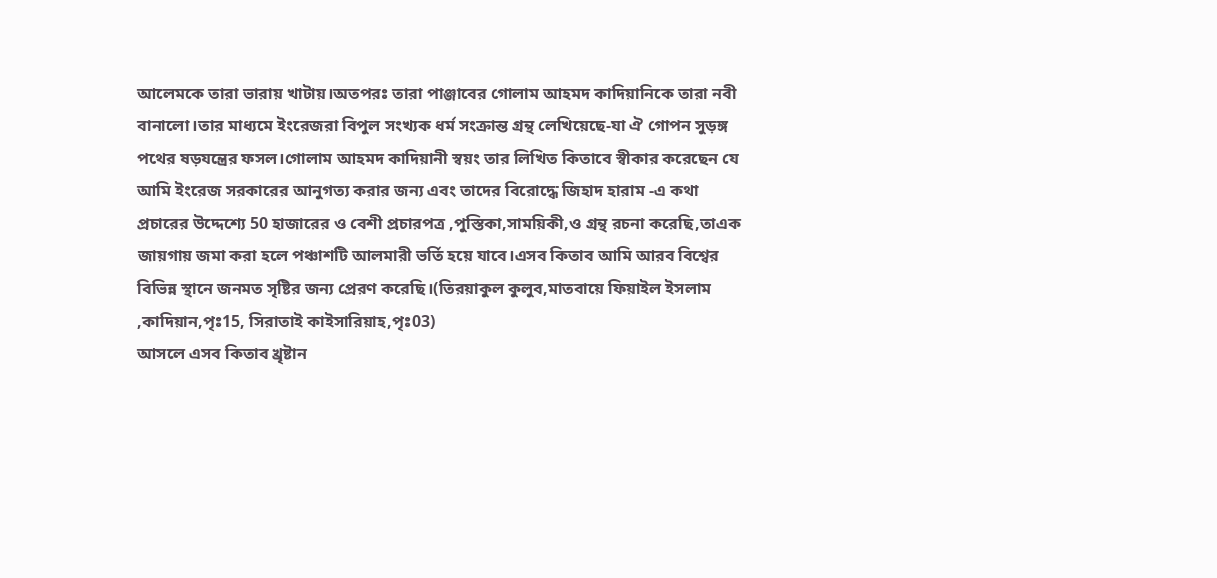আলেমকে তারা ভারায় খাটায়।অতপরঃ তারা পাঞ্জাবের গোলাম আহমদ কাদিয়ানিকে তারা নবী বানালো।তার মাধ্যমে ইংরেজরা বিপুল সংখ্যক ধর্ম সংক্রান্ত গ্রন্থ লেখিয়েছে-যা ঐ গোপন সুড়ঙ্গ পথের ষড়যন্ত্রের ফসল।গোলাম আহমদ কাদিয়ানী স্বয়ং তার লিখিত কিতাবে স্বীকার করেছেন যে আমি ইংরেজ সরকারের আনুগত্য করার জন্য এবং তাদের বিরোদ্ধে জিহাদ হারাম -এ কথা প্রচারের উদ্দেশ্যে 50 হাজারের ও বেশী প্রচারপত্র ,পুস্তিকা,সাময়িকী,ও গ্রন্থ রচনা করেছি,তাএক জায়গায় জমা করা হলে পঞ্চাশটি আলমারী ভর্তি হয়ে যাবে।এসব কিতাব আমি আরব বিশ্বের বিভিন্ন স্থানে জনমত সৃষ্টির জন্য প্রেরণ করেছি।(তিরয়াকুল কুলুব,মাতবায়ে ফিয়াইল ইসলাম ,কাদিয়ান,পৃঃ15, সিরাতাই কাইসারিয়াহ,পৃঃ03)
আসলে এসব কিতাব খ্রৃষ্টান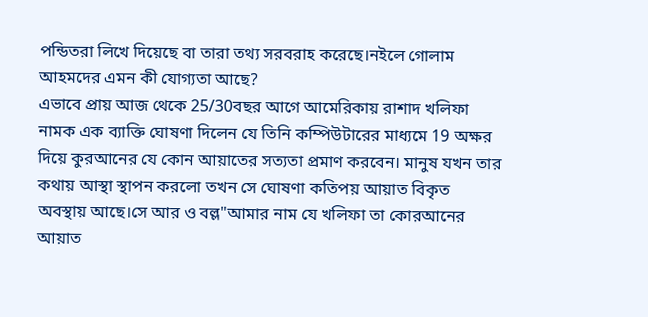পন্ডিতরা লিখে দিয়েছে বা তারা তথ্য সরবরাহ করেছে।নইলে গোলাম আহমদের এমন কী যোগ্যতা আছে?
এভাবে প্রায় আজ থেকে 25/30বছর আগে আমেরিকায় রাশাদ খলিফা নামক এক ব্যাক্তি ঘোষণা দিলেন যে তিনি কম্পিউটারের মাধ্যমে 19 অক্ষর দিয়ে কুরআনের যে কোন আয়াতের সত্যতা প্রমাণ করবেন। মানুষ যখন তার কথায় আস্থা স্থাপন করলো তখন সে ঘোষণা কতিপয় আয়াত বিকৃত অবস্থায় আছে।সে আর ও বল্ল"আমার নাম যে খলিফা তা কোরআনের আয়াত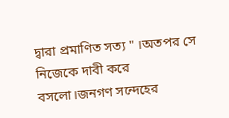দ্বারা প্রমাণিত সত্য " ।অতপর সে নিজেকে দাবী করে বসলো।জনগণ সন্দেহের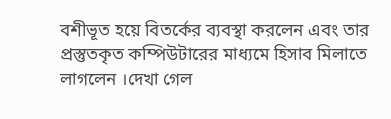বশীভূত হয়ে বিতর্কের ব্যবস্থা করলেন এবং তার প্রস্তুতকৃত কম্পিউটারের মাধ্যমে হিসাব মিলাতে লাগলেন ।দেখা গেল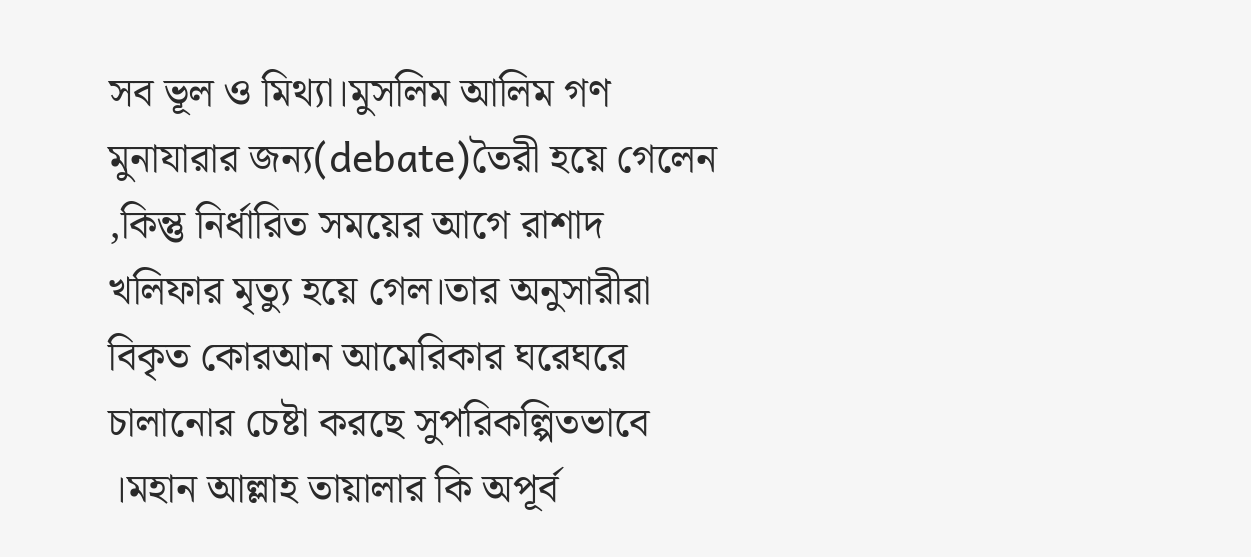সব ভূল ও মিথ্যা।মুসলিম আলিম গণ মুনাযারার জন্য(debate)তৈরী হয়ে গেলেন ,কিন্তু নির্ধারিত সময়ের আগে রাশাদ খলিফার মৃত্যু হয়ে গেল।তার অনুসারীরা বিকৃত কোরআন আমেরিকার ঘরেঘরে চালানোর চেষ্টা করছে সুপরিকল্পিতভাবে ।মহান আল্লাহ তায়ালার কি অপূর্ব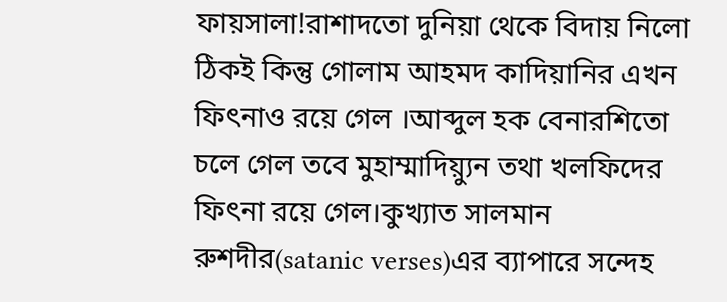ফায়সালা!রাশাদতো দুনিয়া থেকে বিদায় নিলো ঠিকই কিন্তু গোলাম আহমদ কাদিয়ানির এখন ফিৎনাও রয়ে গেল ।আব্দুল হক বেনারশিতো চলে গেল তবে মুহাম্মাদিয়্যুন তথা খলফিদের ফিৎনা রয়ে গেল।কুখ্যাত সালমান রুশদীর(satanic verses)এর ব্যাপারে সন্দেহ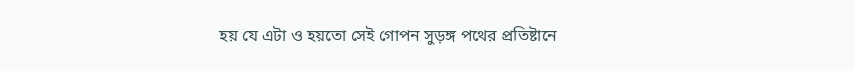হয় যে এটা ও হয়তো সেই গোপন সুড়ঙ্গ পথের প্রতিষ্টানে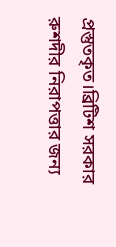প্রস্তুতকৃত।ব্রিটিশ সরকার রুশদীর নিরাপত্তার জন্য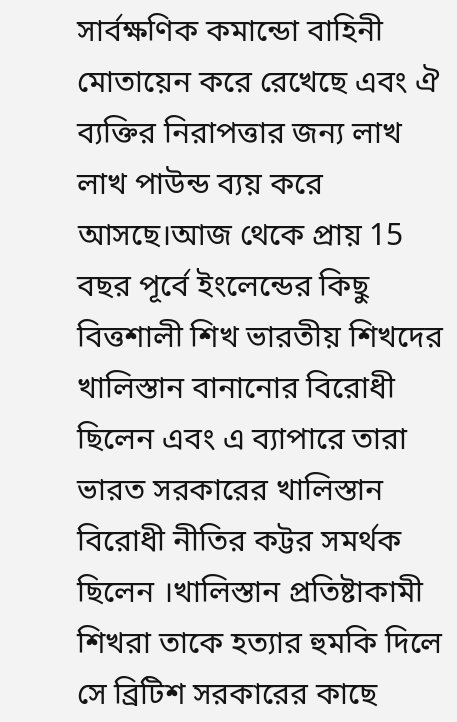সার্বক্ষণিক কমান্ডো বাহিনী মোতায়েন করে রেখেছে এবং ঐ ব্যক্তির নিরাপত্তার জন্য লাখ লাখ পাউন্ড ব্যয় করে আসছে।আজ থেকে প্রায় 15 বছর পূর্বে ইংলেন্ডের কিছু বিত্তশালী শিখ ভারতীয় শিখদের খালিস্তান বানানোর বিরোধী ছিলেন এবং এ ব্যাপারে তারা ভারত সরকারের খালিস্তান বিরোধী নীতির কট্টর সমর্থক ছিলেন ।খালিস্তান প্রতিষ্টাকামী শিখরা তাকে হত্যার হুমকি দিলে সে ব্রিটিশ সরকারের কাছে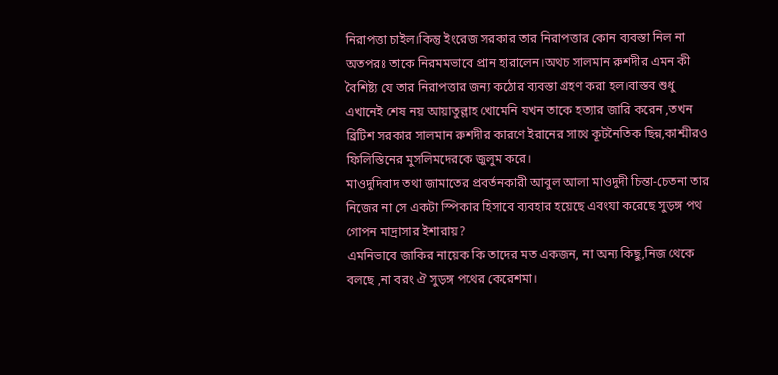নিরাপত্তা চাইল।কিন্তু ইংরেজ সরকার তার নিরাপত্তার কোন ব্যবস্তা নিল না অতপরঃ তাকে নিরমমভাবে প্রান হারালেন।অথচ সালমান রুশদীর এমন কী বৈশিষ্ট্য যে তার নিরাপত্তার জন্য কঠোর ব্যবস্তা গ্রহণ করা হল।বাস্তব শুধু এখানেই শেষ নয় আয়াতুল্লাহ খোমেনি যখন তাকে হত্যার জারি করেন ,তখন ব্রিটিশ সরকার সালমান রুশদীর কারণে ইরানের সাথে কূটনৈতিক ছিন্ন,কাশ্মীরও ফিলিস্তিনের মুসলিমদেরকে জুলুম করে।
মাওদুদিবাদ তথা জামাতের প্রবর্তনকারী আবুল আলা মাওদুদী চিন্তা-চেতনা তার নিজের না সে একটা স্পিকার হিসাবে ব্যবহার হয়েছে এবংযা করেছে সুড়ঙ্গ পথ গোপন মাদ্রাসার ইশারায়?
এমনিভাবে জাকির নায়েক কি তাদের মত একজন, না অন্য কিছু,নিজ থেকে বলছে ,না বরং ঐ সুড়ঙ্গ পথের কেরেশমা।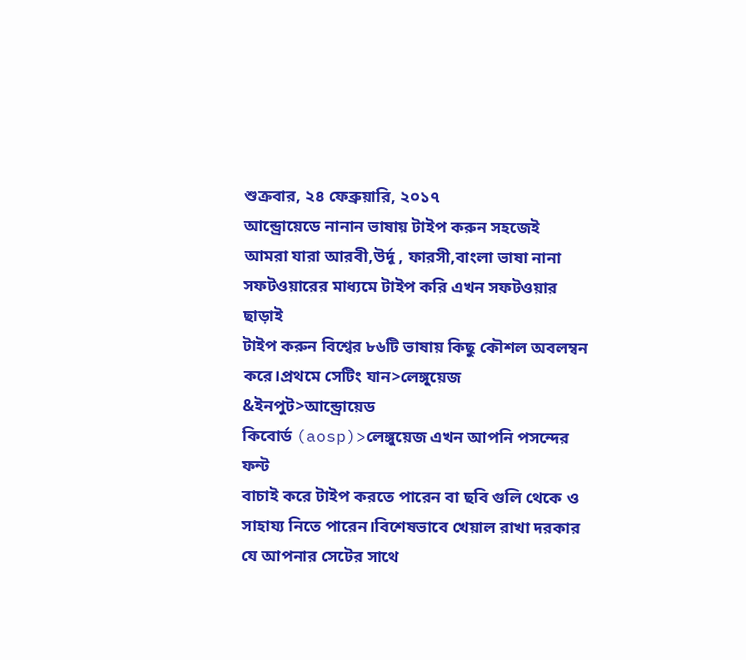শুক্রবার, ২৪ ফেব্রুয়ারি, ২০১৭
আন্ড্রোয়েডে নানান ভাষায় টাইপ করুন সহজেই
আমরা যারা আরবী,উর্দূ , ফারসী,বাংলা ভাষা নানা
সফটওয়ারের মাধ্যমে টাইপ করি এখন সফটওয়ার ছাড়াই
টাইপ করুন বিশ্বের ৮৬টি ভাষায় কিছু কৌশল অবলম্বন
করে।প্রথমে সেটিং যান>লেঙ্গুয়েজ &ইনপুট>আন্ড্রোয়েড
কিবোর্ড (aosp)>লেঙ্গুয়েজ এখন আপনি পসন্দের ফন্ট
বাচাই করে টাইপ করতে পারেন বা ছবি গুলি থেকে ও
সাহায্য নিতে পারেন।বিশেষভাবে খেয়াল রাখা দরকার
যে আপনার সেটের সাথে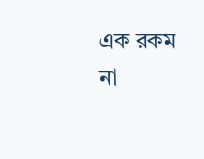এক রকম না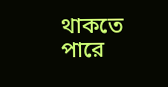থাকতে পারে